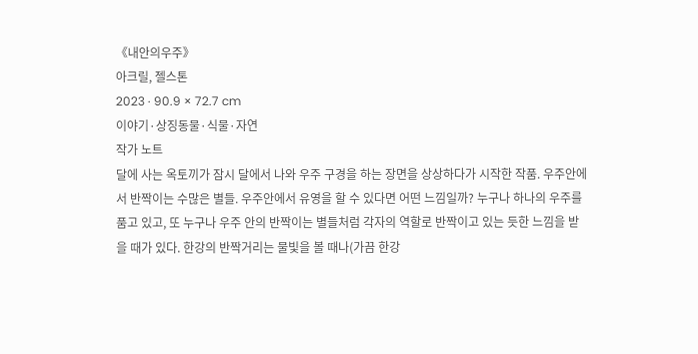《내안의우주》
아크릴, 젤스톤
2023 · 90.9 × 72.7 cm
이야기·상징동물·식물·자연
작가 노트
달에 사는 옥토끼가 잠시 달에서 나와 우주 구경을 하는 장면을 상상하다가 시작한 작품. 우주안에서 반짝이는 수많은 별들. 우주안에서 유영을 할 수 있다면 어떤 느낌일까? 누구나 하나의 우주를 품고 있고, 또 누구나 우주 안의 반짝이는 별들처럼 각자의 역할로 반짝이고 있는 듯한 느낌을 받을 때가 있다. 한강의 반짝거리는 물빛을 볼 때나(가끔 한강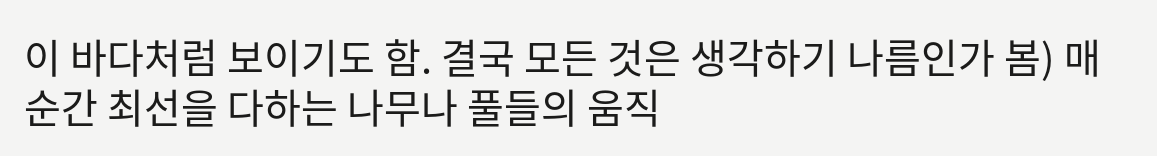이 바다처럼 보이기도 함. 결국 모든 것은 생각하기 나름인가 봄) 매 순간 최선을 다하는 나무나 풀들의 움직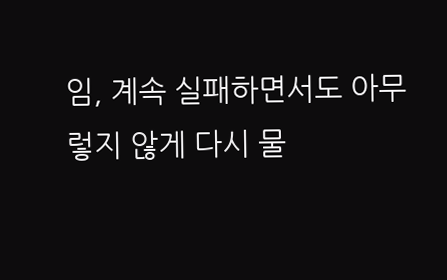임, 계속 실패하면서도 아무렇지 않게 다시 물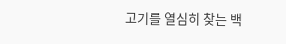고기를 열심히 찾는 백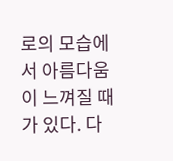로의 모습에서 아름다움이 느껴질 때가 있다. 다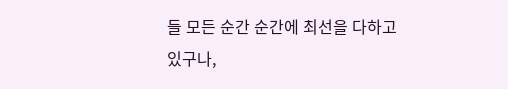들 모든 순간 순간에 최선을 다하고 있구나,